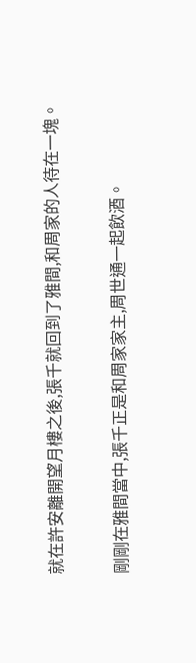就在許安離開望月樓之後,張千就回到了雅間,和周家的人待在一塊。

剛剛在雅間當中,張千正是和周家家主,周世通一起飲酒。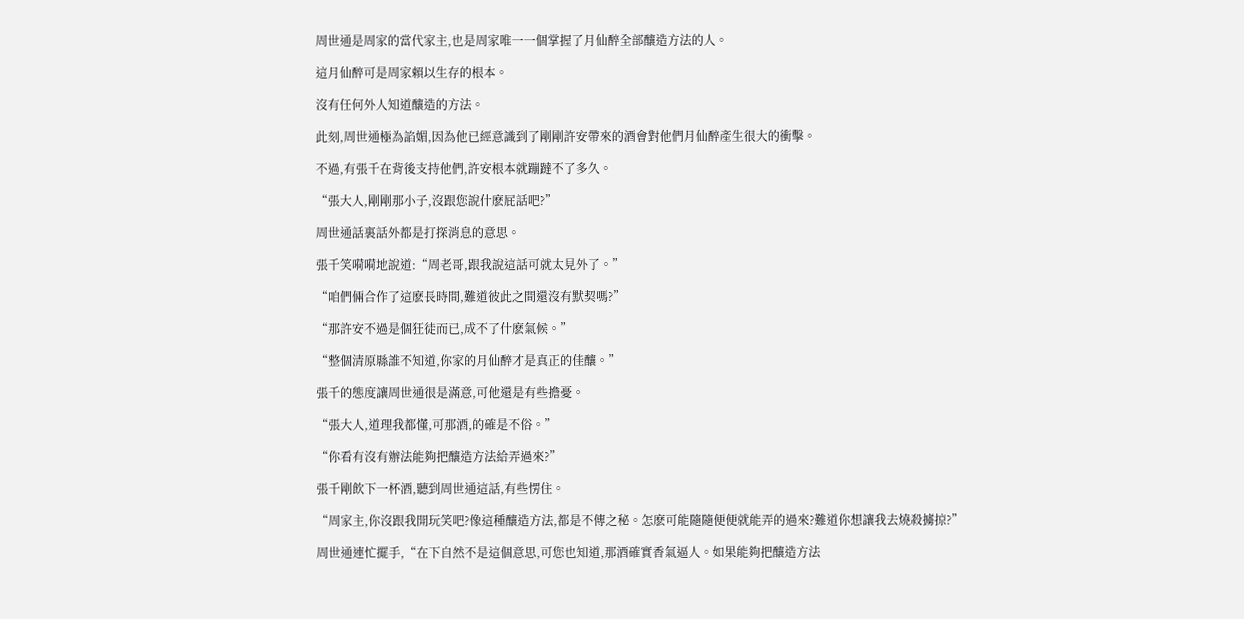周世通是周家的當代家主,也是周家唯一一個掌握了月仙醉全部釀造方法的人。

這月仙醉可是周家賴以生存的根本。

沒有任何外人知道釀造的方法。

此刻,周世通極為諂媚,因為他已經意識到了剛剛許安帶來的酒會對他們月仙醉產生很大的衝擊。

不過,有張千在背後支持他們,許安根本就蹦躂不了多久。

“張大人,剛剛那小子,沒跟您說什麽屁話吧?”

周世通話裏話外都是打探消息的意思。

張千笑嗬嗬地說道:“周老哥,跟我說這話可就太見外了。”

“咱們倆合作了這麽長時間,難道彼此之間還沒有默契嗎?”

“那許安不過是個狂徒而已,成不了什麽氣候。”

“整個清原縣誰不知道,你家的月仙醉才是真正的佳釀。”

張千的態度讓周世通很是滿意,可他還是有些擔憂。

“張大人,道理我都懂,可那酒,的確是不俗。”

“你看有沒有辦法能夠把釀造方法給弄過來?”

張千剛飲下一杯酒,聽到周世通這話,有些愣住。

“周家主,你沒跟我開玩笑吧?像這種釀造方法,都是不傳之秘。怎麽可能隨隨便便就能弄的過來?難道你想讓我去燒殺擄掠?”

周世通連忙擺手,“在下自然不是這個意思,可您也知道,那酒確實香氣逼人。如果能夠把釀造方法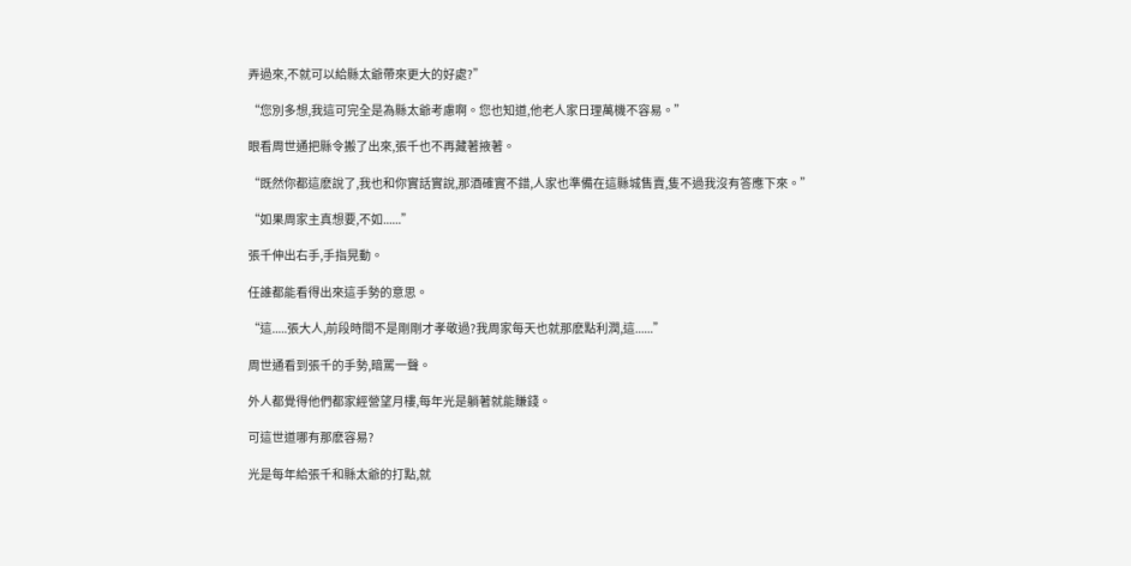弄過來,不就可以給縣太爺帶來更大的好處?”

“您別多想,我這可完全是為縣太爺考慮啊。您也知道,他老人家日理萬機不容易。”

眼看周世通把縣令搬了出來,張千也不再藏著掖著。

“既然你都這麽說了,我也和你實話實說,那酒確實不錯,人家也準備在這縣城售賣,隻不過我沒有答應下來。”

“如果周家主真想要,不如......”

張千伸出右手,手指晃動。

任誰都能看得出來這手勢的意思。

“這.....張大人,前段時間不是剛剛才孝敬過?我周家每天也就那麽點利潤,這......”

周世通看到張千的手勢,暗罵一聲。

外人都覺得他們都家經營望月樓,每年光是躺著就能賺錢。

可這世道哪有那麽容易?

光是每年給張千和縣太爺的打點,就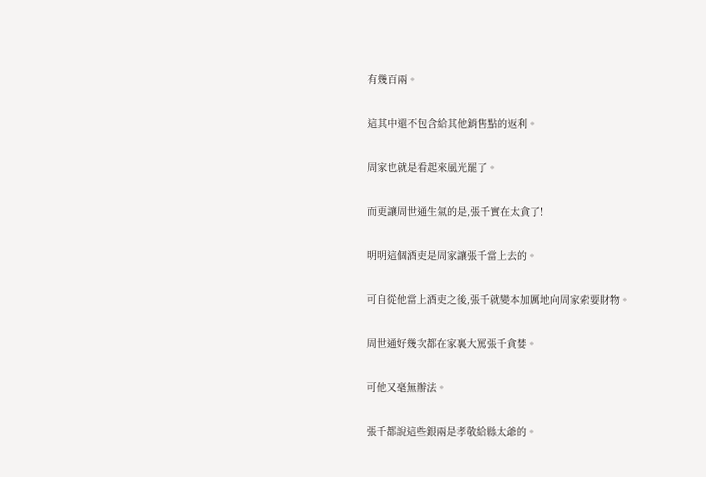有幾百兩。

這其中還不包含給其他銷售點的返利。

周家也就是看起來風光罷了。

而更讓周世通生氣的是,張千實在太貪了!

明明這個酒吏是周家讓張千當上去的。

可自從他當上酒吏之後,張千就變本加厲地向周家索要財物。

周世通好幾次都在家裏大罵張千貪婪。

可他又毫無辦法。

張千都說這些銀兩是孝敬給縣太爺的。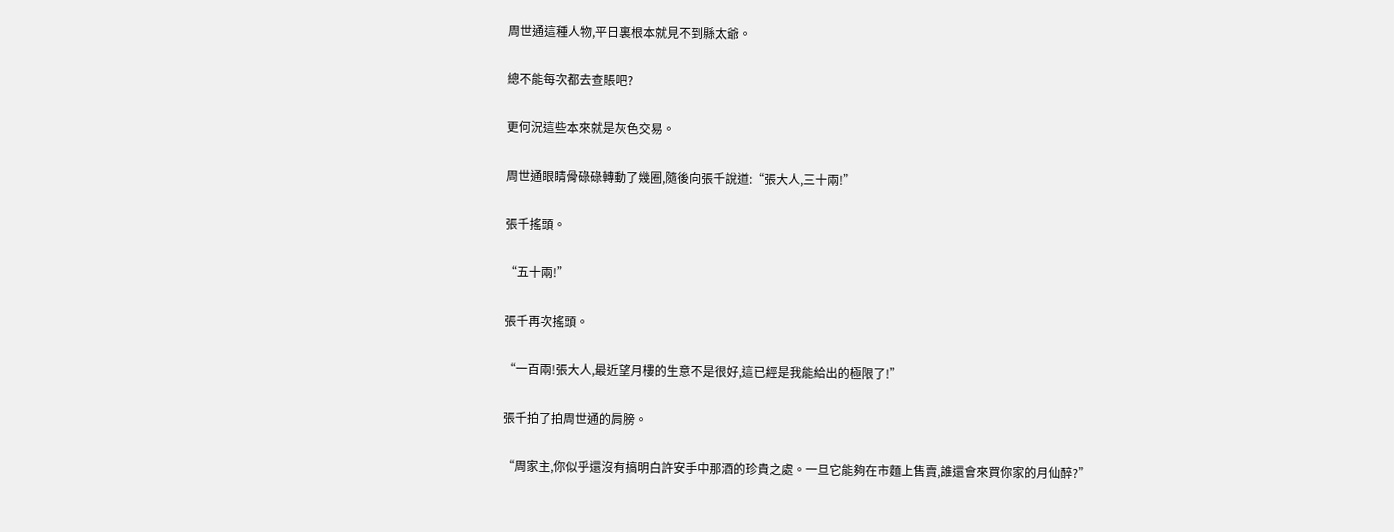周世通這種人物,平日裏根本就見不到縣太爺。

總不能每次都去查賬吧?

更何況這些本來就是灰色交易。

周世通眼睛骨碌碌轉動了幾圈,隨後向張千說道:“張大人,三十兩!”

張千搖頭。

“五十兩!”

張千再次搖頭。

“一百兩!張大人,最近望月樓的生意不是很好,這已經是我能給出的極限了!”

張千拍了拍周世通的肩膀。

“周家主,你似乎還沒有搞明白許安手中那酒的珍貴之處。一旦它能夠在市麵上售賣,誰還會來買你家的月仙醉?”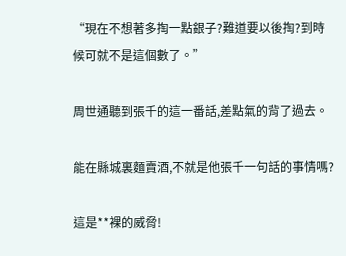“現在不想著多掏一點銀子?難道要以後掏?到時候可就不是這個數了。”

周世通聽到張千的這一番話,差點氣的背了過去。

能在縣城裏麵賣酒,不就是他張千一句話的事情嗎?

這是**裸的威脅!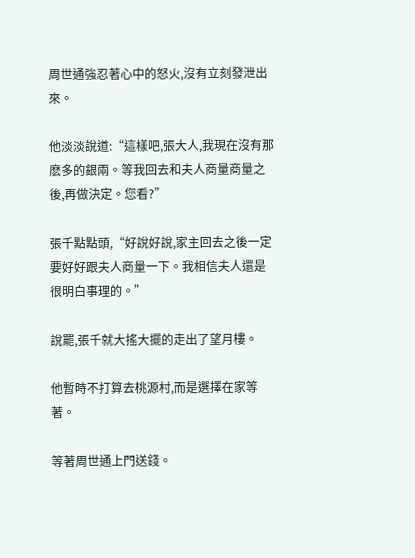周世通強忍著心中的怒火,沒有立刻發泄出來。

他淡淡說道:“這樣吧,張大人,我現在沒有那麽多的銀兩。等我回去和夫人商量商量之後,再做決定。您看?”

張千點點頭,“好說好說,家主回去之後一定要好好跟夫人商量一下。我相信夫人還是很明白事理的。”

說罷,張千就大搖大擺的走出了望月樓。

他暫時不打算去桃源村,而是選擇在家等著。

等著周世通上門送錢。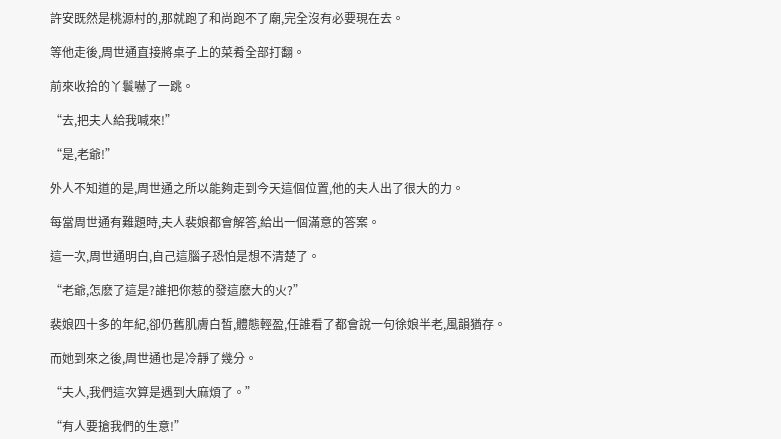許安既然是桃源村的,那就跑了和尚跑不了廟,完全沒有必要現在去。

等他走後,周世通直接將桌子上的菜肴全部打翻。

前來收拾的丫鬟嚇了一跳。

“去,把夫人給我喊來!”

“是,老爺!”

外人不知道的是,周世通之所以能夠走到今天這個位置,他的夫人出了很大的力。

每當周世通有難題時,夫人裴娘都會解答,給出一個滿意的答案。

這一次,周世通明白,自己這腦子恐怕是想不清楚了。

“老爺,怎麽了這是?誰把你惹的發這麽大的火?”

裴娘四十多的年紀,卻仍舊肌膚白皙,體態輕盈,任誰看了都會說一句徐娘半老,風韻猶存。

而她到來之後,周世通也是冷靜了幾分。

“夫人,我們這次算是遇到大麻煩了。”

“有人要搶我們的生意!”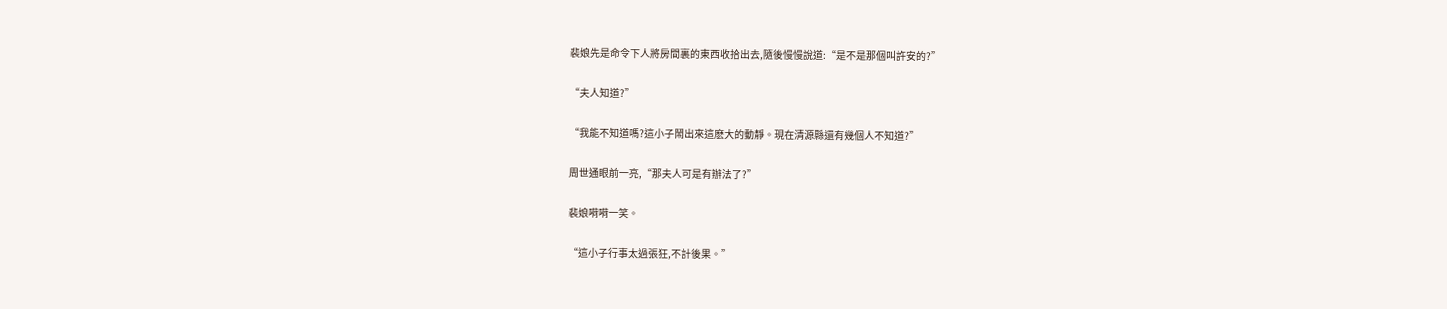裴娘先是命令下人將房間裏的東西收拾出去,隨後慢慢說道:“是不是那個叫許安的?”

“夫人知道?”

“我能不知道嗎?這小子鬧出來這麽大的動靜。現在清源縣還有幾個人不知道?”

周世通眼前一亮,“那夫人可是有辦法了?”

裴娘嗬嗬一笑。

“這小子行事太過張狂,不計後果。”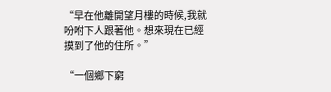“早在他離開望月樓的時候,我就吩咐下人跟著他。想來現在已經摸到了他的住所。”

“一個鄉下窮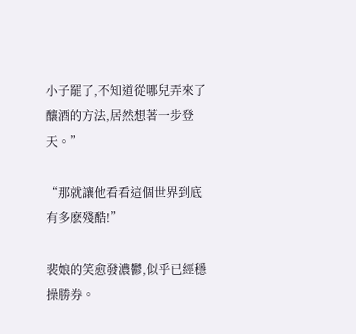小子罷了,不知道從哪兒弄來了釀酒的方法,居然想著一步登天。”

“那就讓他看看這個世界到底有多麽殘酷!”

裴娘的笑愈發濃鬱,似乎已經穩操勝券。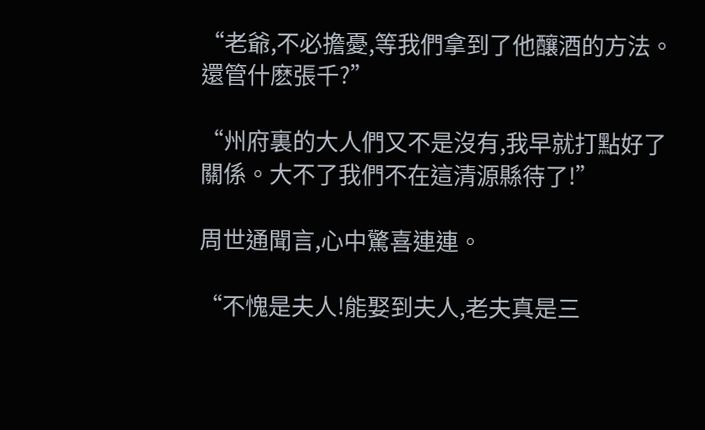“老爺,不必擔憂,等我們拿到了他釀酒的方法。還管什麽張千?”

“州府裏的大人們又不是沒有,我早就打點好了關係。大不了我們不在這清源縣待了!”

周世通聞言,心中驚喜連連。

“不愧是夫人!能娶到夫人,老夫真是三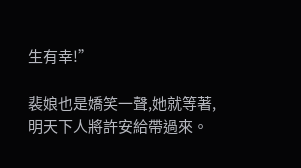生有幸!”

裴娘也是嬌笑一聲,她就等著,明天下人將許安給帶過來。